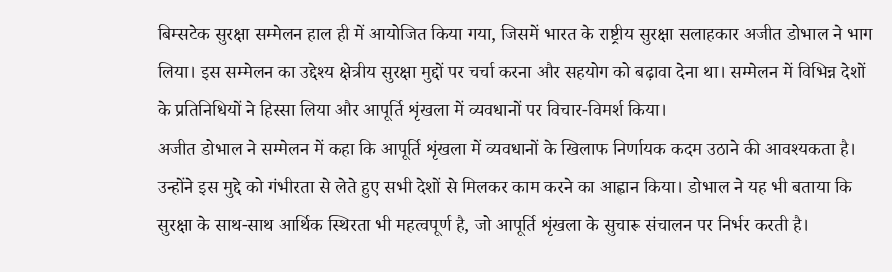बिम्सटेक सुरक्षा सम्मेलन हाल ही में आयोजित किया गया, जिसमें भारत के राष्ट्रीय सुरक्षा सलाहकार अजीत डोभाल ने भाग लिया। इस सम्मेलन का उद्देश्य क्षेत्रीय सुरक्षा मुद्दों पर चर्चा करना और सहयोग को बढ़ावा देना था। सम्मेलन में विभिन्न देशों के प्रतिनिधियों ने हिस्सा लिया और आपूर्ति शृंखला में व्यवधानों पर विचार-विमर्श किया।
अजीत डोभाल ने सम्मेलन में कहा कि आपूर्ति शृंखला में व्यवधानों के खिलाफ निर्णायक कदम उठाने की आवश्यकता है। उन्होंने इस मुद्दे को गंभीरता से लेते हुए सभी देशों से मिलकर काम करने का आह्वान किया। डोभाल ने यह भी बताया कि सुरक्षा के साथ-साथ आर्थिक स्थिरता भी महत्वपूर्ण है, जो आपूर्ति शृंखला के सुचारू संचालन पर निर्भर करती है।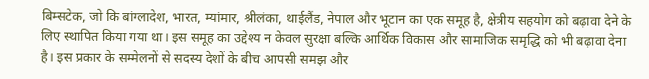बिम्सटेक, जो कि बांग्लादेश, भारत, म्यांमार, श्रीलंका, थाईलैंड, नेपाल और भूटान का एक समूह है, क्षेत्रीय सहयोग को बढ़ावा देने के लिए स्थापित किया गया था। इस समूह का उद्देश्य न केवल सुरक्षा बल्कि आर्थिक विकास और सामाजिक समृद्धि को भी बढ़ावा देना है। इस प्रकार के सम्मेलनों से सदस्य देशों के बीच आपसी समझ और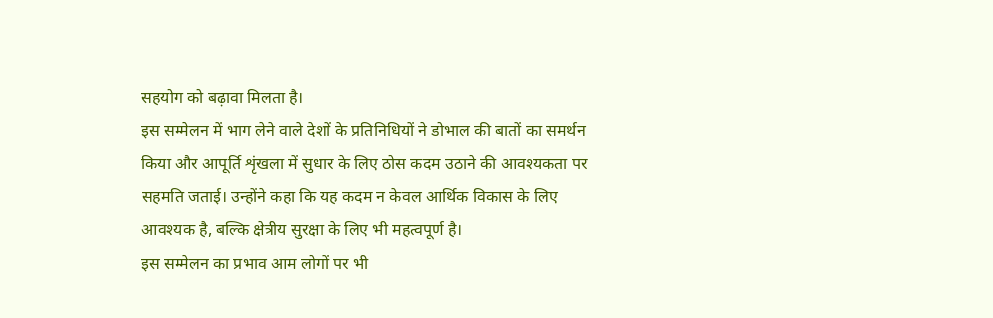सहयोग को बढ़ावा मिलता है।
इस सम्मेलन में भाग लेने वाले देशों के प्रतिनिधियों ने डोभाल की बातों का समर्थन किया और आपूर्ति शृंखला में सुधार के लिए ठोस कदम उठाने की आवश्यकता पर सहमति जताई। उन्होंने कहा कि यह कदम न केवल आर्थिक विकास के लिए आवश्यक है, बल्कि क्षेत्रीय सुरक्षा के लिए भी महत्वपूर्ण है।
इस सम्मेलन का प्रभाव आम लोगों पर भी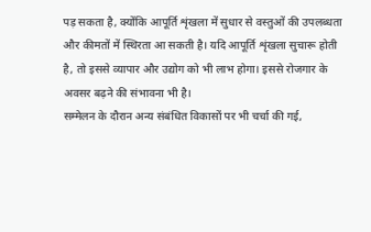पड़ सकता है, क्योंकि आपूर्ति शृंखला में सुधार से वस्तुओं की उपलब्धता और कीमतों में स्थिरता आ सकती है। यदि आपूर्ति शृंखला सुचारू होती है, तो इससे व्यापार और उद्योग को भी लाभ होगा। इससे रोजगार के अवसर बढ़ने की संभावना भी है।
सम्मेलन के दौरान अन्य संबंधित विकासों पर भी चर्चा की गई,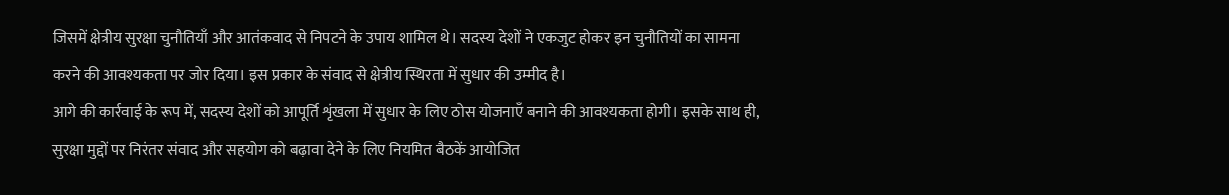जिसमें क्षेत्रीय सुरक्षा चुनौतियाँ और आतंकवाद से निपटने के उपाय शामिल थे। सदस्य देशों ने एकजुट होकर इन चुनौतियों का सामना करने की आवश्यकता पर जोर दिया। इस प्रकार के संवाद से क्षेत्रीय स्थिरता में सुधार की उम्मीद है।
आगे की कार्रवाई के रूप में, सदस्य देशों को आपूर्ति शृंखला में सुधार के लिए ठोस योजनाएँ बनाने की आवश्यकता होगी। इसके साथ ही, सुरक्षा मुद्दों पर निरंतर संवाद और सहयोग को बढ़ावा देने के लिए नियमित बैठकें आयोजित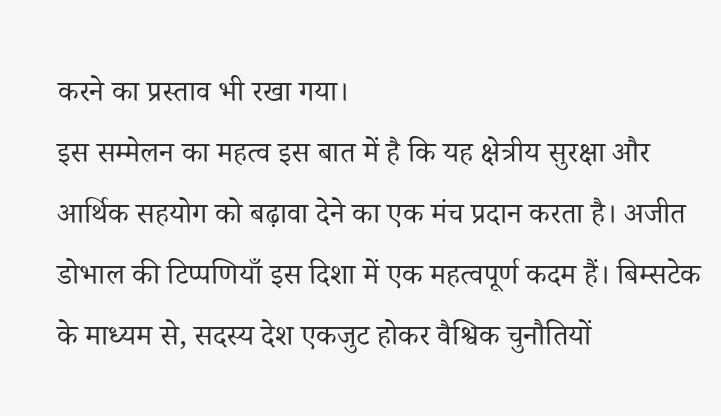करने का प्रस्ताव भी रखा गया।
इस सम्मेलन का महत्व इस बात में है कि यह क्षेत्रीय सुरक्षा और आर्थिक सहयोग को बढ़ावा देने का एक मंच प्रदान करता है। अजीत डोभाल की टिप्पणियाँ इस दिशा में एक महत्वपूर्ण कदम हैं। बिम्सटेक के माध्यम से, सदस्य देश एकजुट होकर वैश्विक चुनौतियों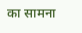का सामना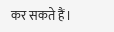कर सकते हैं।